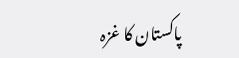پاکستان کا غزہ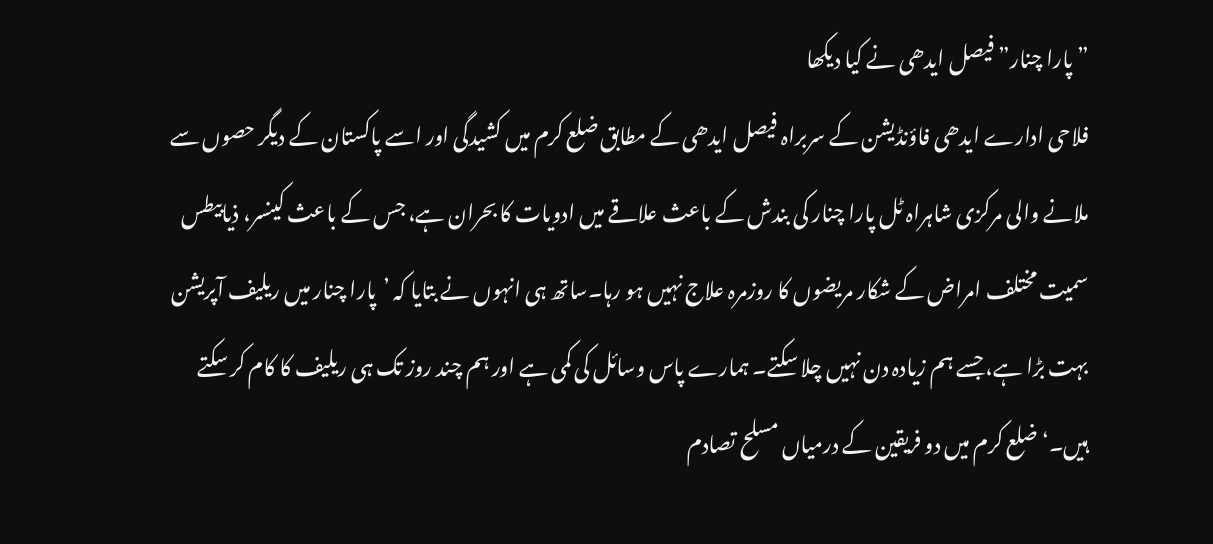” پارا چنار” فیصل ایدھی نے کیا دیکھا
فلاحی ادارے ایدھی فاؤنڈیشن کے سربراہ فیصل ایدھی کے مطابق ضلع کرم میں کشیدگی اور اسے پاکستان کے دیگر حصوں سے ملانے والی مرکزی شاہراہ ٹل پارا چنار کی بندش کے باعث علاقے میں ادویات کا بحران ہے، جس کے باعث کینسر، ذیابیطس سمیت مختلف امراض کے شکار مریضوں کا روزمرہ علاج نہیں ہو رہا۔ساتھ ہی انہوں نے بتایا کہ ’پارا چنار میں ریلیف آپریشن بہت بڑا ہے، جسے ہم زیادہ دن نہیں چلا سکتے۔ ہمارے پاس وسائل کی کمی ہے اور ہم چند روز تک ہی ریلیف کا کام کر سکتے ہیں۔‘ضلع کرم میں دو فریقین کے درمیاں مسلح تصادم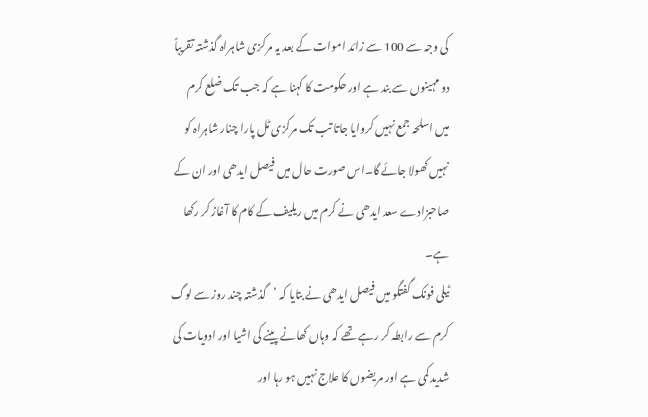کی وجہ سے 100 سے زائد اموات کے بعد یہ مرکزی شاہراہ گذشتہ تقریباً دو مہینوں سے بند ہے اور حکومت کا کہنا ہے کہ جب تک ضلع کرم میں اسلحہ جمع نہیں کروایا جاتا تب تک مرکزی ٹل پارا چنار شاہراہ کو نہیں کھولا جائے گا۔اس صورت حال میں فیصل ایدھی اور ان کے صاحبزادے سعد ایدھی نے کرم میں ریلیف کے کام کا آغاز کر رکھا ہے۔
ٹیلی فونک گفتگو میں فیصل ایدھی نے بتایا کہ ’گذشتہ چند روز سے لوگ کرم سے رابطہ کر رہے تھے کہ وہاں کھانے پینے کی اشیا اور ادویات کی شدید کمی ہے اور مریضوں کا علاج نہیں ہو رہا اور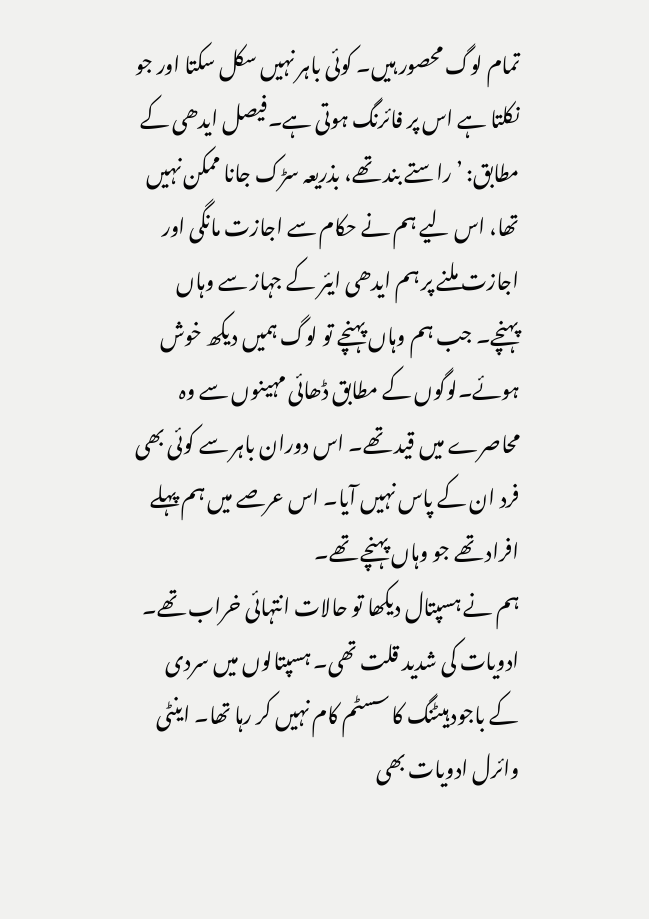تمام لوگ محصور ہیں۔ کوئی باہر نہیں سکل سکتا اور جو نکلتا ہے اس پر فائرنگ ہوتی ہے۔فیصل ایدھی کے مطابق: ’راستے بند تھے، بذریعہ سڑک جانا ممکن نہیں تھا، اس لیے ہم نے حکام سے اجازت مانگی اور اجازت ملنے پر ہم ایدھی ایئر کے جہاز سے وہاں پہنچے۔ جب ہم وہاں پہنچے تو لوگ ہمیں دیکھ خوش ہوئے۔لوگوں کے مطابق ڈھائی مہینوں سے وہ محاصرے میں قید تھے۔ اس دوران باہر سے کوئی بھی فرد ان کے پاس نہیں آیا۔ اس عرصے میں ہم پہلے افراد تھے جو وہاں پہنچے تھے۔
ہم نے ہسپتال دیکھا تو حالات انتہائی خراب تھے۔ ادویات کی شدید قلت تھی۔ ہسپتالوں میں سردی کے باجود ہیٹنگ کا سسٹم کام نہیں کر رہا تھا۔ اینٹی وائرل ادویات بھی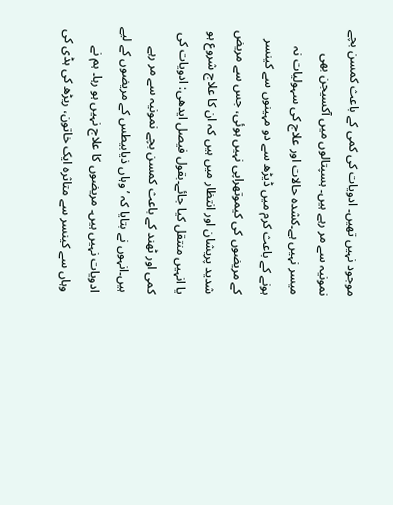موجود نہیں تھیں۔ ادویات کی کمی کے باعث کمسن بچے نمونیہ سے مر رہے ہیں۔ ہسپتالوں میں آکسیجن بھی میسر نہیں ہے۔کشدہ حالات اور علاج کی سہولیات نہ ہونے کے باعث کرم میں ڈیڑھ سے دو مہینوں سے کینسر کے مریضوں کی کیموتھراپی نہیں ہوئی، جس سے مریض شدید پریشان اور انتظار میں ہیں کہ ان کا علاج شروع ہو یا انہیں منتقل کیا جائے۔بقول فیصل ایدھی: ادویات کی کمی اور ٹھند کے باعث کمسن بچے نمونیہ سے مر رہے ہیں۔انہوں نے بتایا کہ ’وہاں ذیابیطس کے مریضوں کے لیے ادویات نہیں ہیں۔ مریضوں کا علاج نہیں ہو رہا۔ ہم نے وہاں سے کینسر سے متاثرہ ایک خاتون، ریڑھ کی ہڈی کی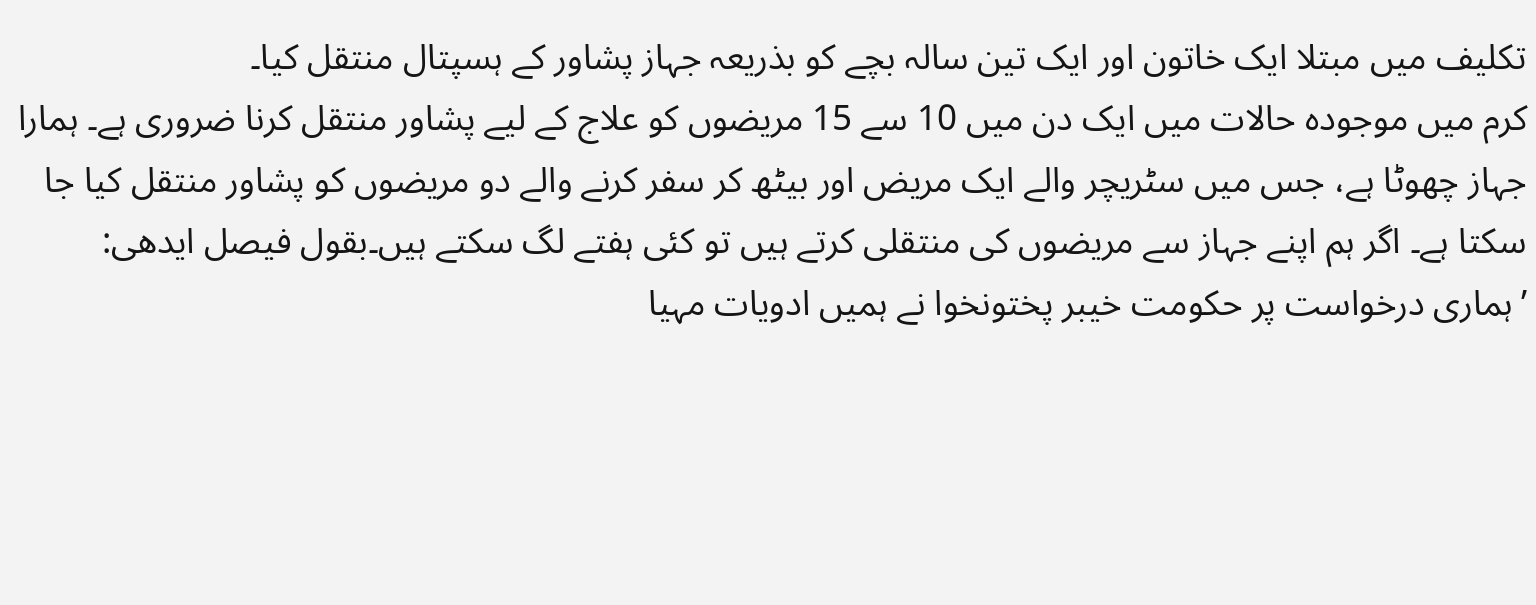تکلیف میں مبتلا ایک خاتون اور ایک تین سالہ بچے کو بذریعہ جہاز پشاور کے ہسپتال منتقل کیا۔
کرم میں موجودہ حالات میں ایک دن میں 10 سے 15 مریضوں کو علاج کے لیے پشاور منتقل کرنا ضروری ہے۔ ہمارا جہاز چھوٹا ہے، جس میں سٹریچر والے ایک مریض اور بیٹھ کر سفر کرنے والے دو مریضوں کو پشاور منتقل کیا جا سکتا ہے۔ اگر ہم اپنے جہاز سے مریضوں کی منتقلی کرتے ہیں تو کئی ہفتے لگ سکتے ہیں۔بقول فیصل ایدھی: ’ہماری درخواست پر حکومت خیبر پختونخوا نے ہمیں ادویات مہیا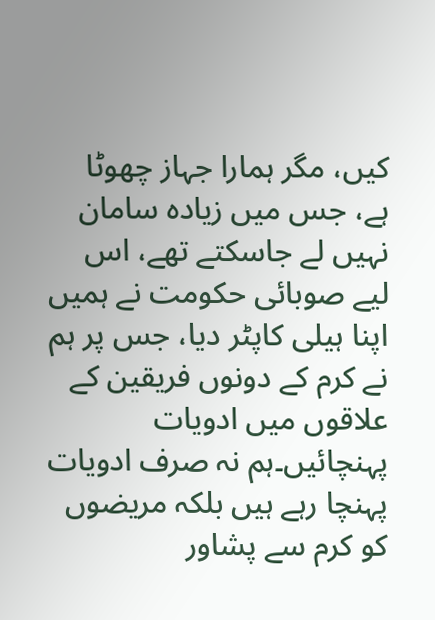کیں، مگر ہمارا جہاز چھوٹا ہے، جس میں زیادہ سامان نہیں لے جاسکتے تھے، اس لیے صوبائی حکومت نے ہمیں اپنا ہیلی کاپٹر دیا، جس پر ہم نے کرم کے دونوں فریقین کے علاقوں میں ادویات پہنچائیں۔ہم نہ صرف ادویات پہنچا رہے ہیں بلکہ مریضوں کو کرم سے پشاور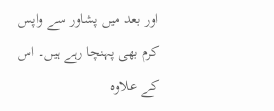اور بعد میں پشاور سے واپس کرم بھی پہنچا رہے ہیں۔ اس کے علاوہ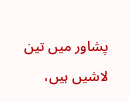پشاور میں تین لاشیں ہیں،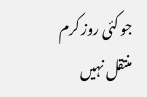جو کئی روز کرم منتقل نہیں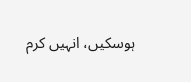ہوسکیں، انہیں کرم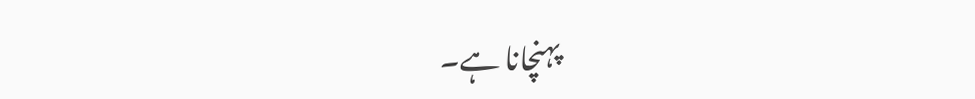پہنچانا ہے۔